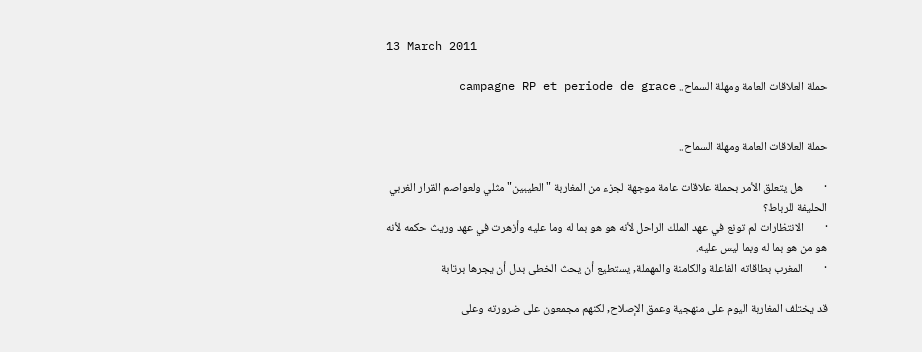13 March 2011

حملة العلاقات العامة ومهلة السماح.. campagne RP et periode de grace


حملة العلاقات العامة ومهلة السماح..

·        هل يتعلق الأمر بحملة علاقات عامة موجهة لجزء من المغاربة "الطيبين" مثلي ولعواصم القرار الغربي الحليفة للرباط؟
·        الانتظارات لم تونع في عهد الملك الراحل لأنه هو هو بما له وما عليه وأزهرت في عهد وريث حكمه لأنه هو من هو بما له وبما ليس عليه.
·        المغرب بطاقاته الفاعلة والكامنة والمهملة, يستطيع أن يحث الخطى بدل أن يجرها برتابة

قد يختلف المغاربة اليوم على منهجية وعمق الإصلاح, لكنهم مجمعون على ضرورته وعلى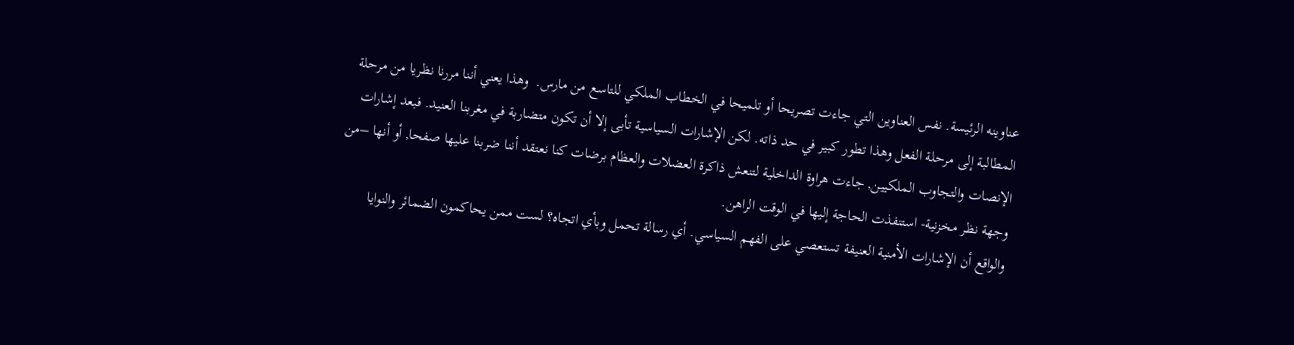عناوينه الرئيسة. نفس العناوين التي جاءت تصريحا أو تلميحا في الخطاب الملكي للتاسع من مارس.  وهذا يعني أننا مررنا نظريا من مرحلة المطالبة إلى مرحلة الفعل وهذا تطور كبير في حد ذاته. لكن الإشارات السياسية تأبى إلا أن تكون متضاربة في مغربنا العنيد. فبعد إشارات الإنصات والتجاوب الملكيين, جاءت هراوة الداخلية لتنعش ذاكرة العضلات والعظام برضات كنا نعتقد أننا ضربنا عليها صفحا, أو أنها –من وجهة نظر مخزنية- استنفذت الحاجة إليها في الوقت الراهن.
والواقع أن الإشارات الأمنية العنيفة تستعصي على الفهم السياسي. أي رسالة تحمل وبأي اتجاه؟ لست ممن يحاكمون الضمائر والنوايا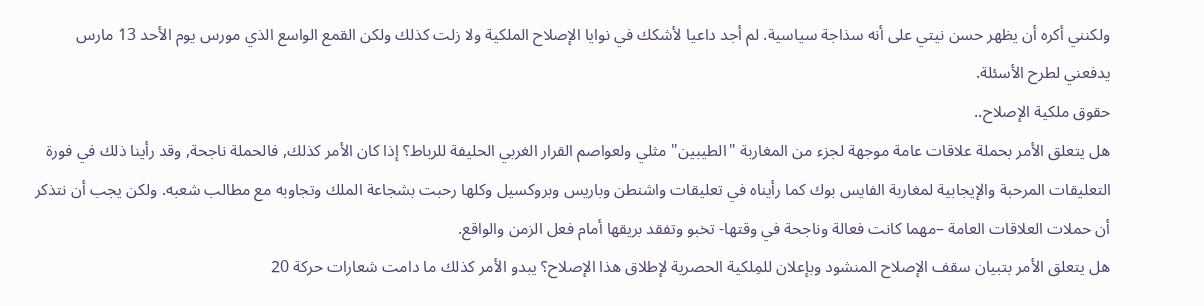ولكنني أكره أن يظهر حسن نيتي على أنه سذاجة سياسية. لم أجد داعيا لأشكك في نوايا الإصلاح الملكية ولا زلت كذلك ولكن القمع الواسع الذي مورس يوم الأحد 13 مارس يدفعني لطرح الأسئلة.
حقوق ملكية الإصلاح..
هل يتعلق الأمر بحملة علاقات عامة موجهة لجزء من المغاربة "الطيبين" مثلي ولعواصم القرار الغربي الحليفة للرباط؟ إذا كان الأمر كذلك, فالحملة ناجحة, وقد رأينا ذلك في فورة التعليقات المرحبة والإيجابية لمغاربة الفايس بوك كما رأيناه في تعليقات واشنطن وباريس وبروكسيل وكلها رحبت بشجاعة الملك وتجاوبه مع مطالب شعبه. ولكن يجب أن نتذكر أن حملات العلاقات العامة –مهما كانت فعالة وناجحة في وقتها- تخبو وتفقد بريقها أمام فعل الزمن والواقع.
هل يتعلق الأمر بتبيان سقف الإصلاح المنشود وبإعلان للمِلكية الحصرية لإطلاق هذا الإصلاح؟ يبدو الأمر كذلك ما دامت شعارات حركة 20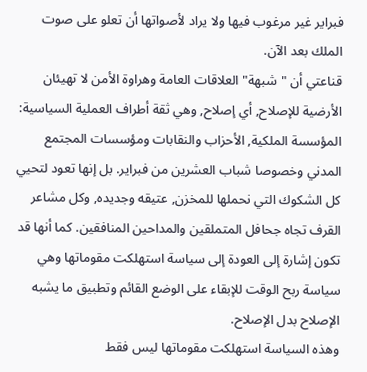فبراير غير مرغوب فيها ولا يراد لأصواتها أن تعلو على صوت الملك بعد الآن.
قناعتي أن "شبهة" العلاقات العامة وهراوة الأمن لا تهيئان الأرضية للإصلاح, أي إصلاح, وهي ثقة أطراف العملية السياسية: المؤسسة الملكية, الأحزاب والنقابات ومؤسسات المجتمع المدني وخصوصا شباب العشرين من فبراير. بل إنها تعود لتحيي كل الشكوك التي نحملها للمخزن, عتيقه وجديده, وكل مشاعر القرف تجاه جحافل المتملقين والمداحين المنافقين. كما أنها قد تكون إشارة إلى العودة إلى سياسة استهلكت مقوماتها وهي سياسة ربح الوقت للإبقاء على الوضع القائم وتطبيق ما يشبه الإصلاح بدل الإصلاح.
وهذه السياسة استهلكت مقوماتها ليس فقط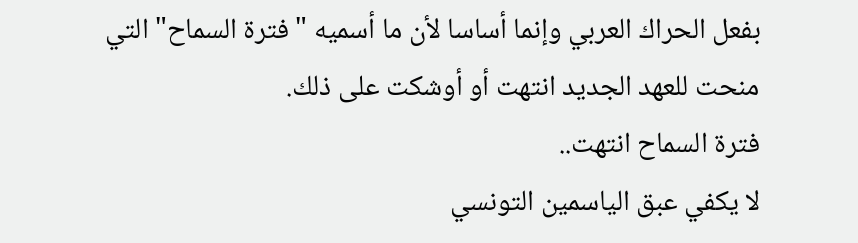بفعل الحراك العربي وإنما أساسا لأن ما أسميه "فترة السماح" التي منحت للعهد الجديد انتهت أو أوشكت على ذلك.
فترة السماح انتهت..
لا يكفي عبق الياسمين التونسي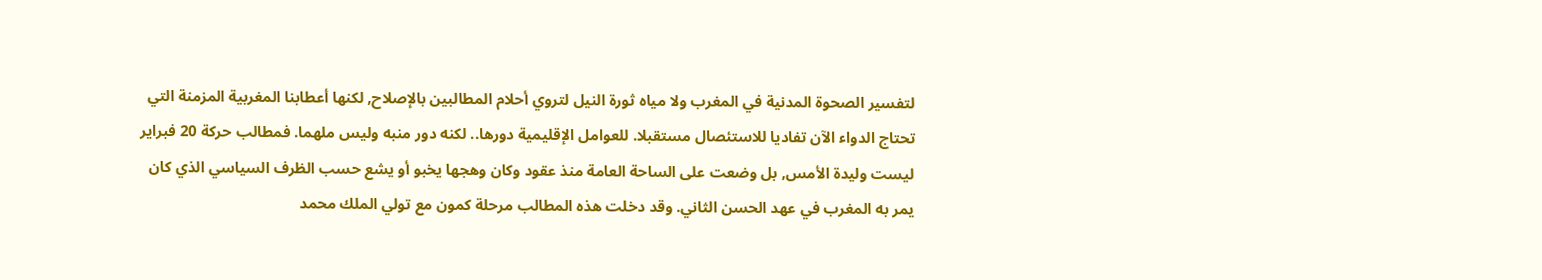لتفسير الصحوة المدنية في المغرب ولا مياه ثورة النيل لتروي أحلام المطالبين بالإصلاح, لكنها أعطابنا المغربية المزمنة التي تحتاج الدواء الآن تفاديا للاستئصال مستقبلا. للعوامل الإقليمية دورها.. لكنه دور منبه وليس ملهما. فمطالب حركة 20 فبراير ليست وليدة الأمس, بل وضعت على الساحة العامة منذ عقود وكان وهجها يخبو أو يشع حسب الظرف السياسي الذي كان يمر به المغرب في عهد الحسن الثاني. وقد دخلت هذه المطالب مرحلة كمون مع تولي الملك محمد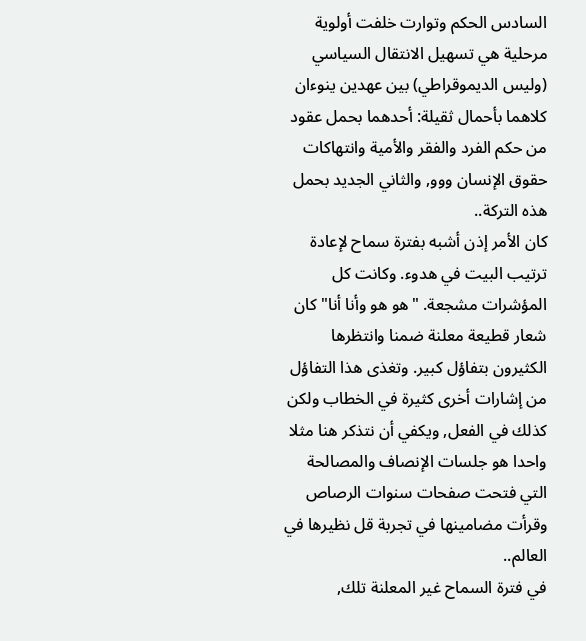السادس الحكم وتوارت خلفت أولوية مرحلية هي تسهيل الانتقال السياسي (وليس الديموقراطي) بين عهدين ينوءان كلاهما بأحمال ثقيلة: أحدهما بحمل عقود من حكم الفرد والفقر والأمية وانتهاكات حقوق الإنسان ووو, والثاني الجديد بحمل هذه التركة..
كان الأمر إذن أشبه بفترة سماح لإعادة ترتيب البيت في هدوء. وكانت كل المؤشرات مشجعة. "هو هو وأنا أنا" كان شعار قطيعة معلنة ضمنا وانتظرها الكثيرون بتفاؤل كبير. وتغذى هذا التفاؤل من إشارات أخرى كثيرة في الخطاب ولكن كذلك في الفعل, ويكفي أن نتذكر هنا مثلا واحدا هو جلسات الإنصاف والمصالحة التي فتحت صفحات سنوات الرصاص وقرأت مضامينها في تجربة قل نظيرها في العالم..
في فترة السماح غير المعلنة تلك,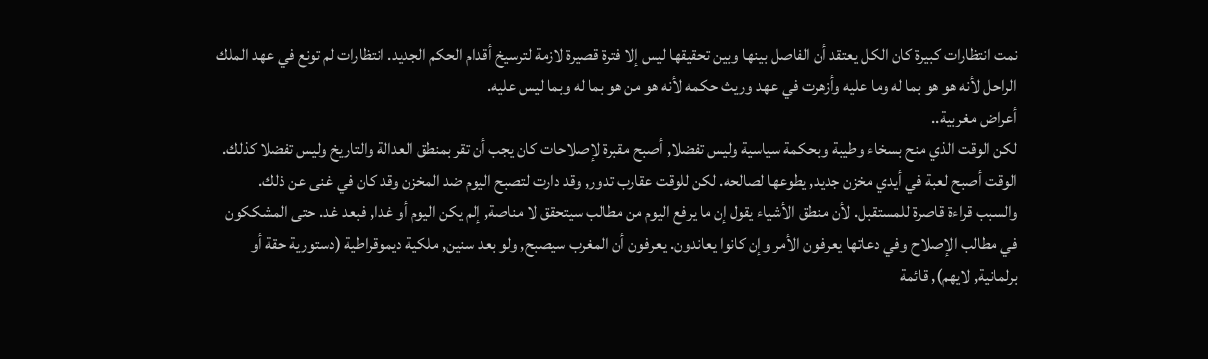نمت انتظارات كبيرة كان الكل يعتقد أن الفاصل بينها وبين تحقيقها ليس إلا فترة قصيرة لازمة لترسيخ أقدام الحكم الجديد. انتظارات لم تونع في عهد الملك الراحل لأنه هو هو بما له وما عليه وأزهرت في عهد وريث حكمه لأنه هو من هو بما له وبما ليس عليه.
أعراض مغربية..
لكن الوقت الذي منح بسخاء وطيبة وبحكمة سياسية وليس تفضلا, أصبح مقبرة لإصلاحات كان يجب أن تقر بمنطق العدالة والتاريخ وليس تفضلا كذلك. الوقت أصبح لعبة في أيدي مخزن جديد, يطوعها لصالحه. لكن للوقت عقارب تدور, وقد دارت لتصبح اليوم ضد المخزن وقد كان في غنى عن ذلك. والسبب قراءة قاصرة للمستقبل. لأن منطق الأشياء يقول إن ما يرفع اليوم من مطالب سيتحقق لا مناصة, إلم يكن اليوم أو غدا, فبعد غد. حتى المشككون في مطالب الإصلاح وفي دعاتها يعرفون الأمر وإن كانوا يعاندون. يعرفون أن المغرب سيصبح, ولو بعد سنين, ملكية ديموقراطية (دستورية حقة أو برلمانية, لايهم), قائمة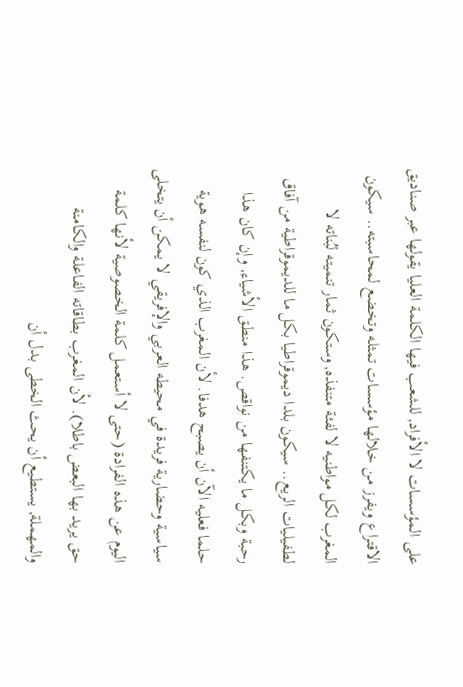على المؤسسات لا الأفراد, للشعب فيها الكلمة العليا يقولها عبر صناديق الاقتراع ويفرز من خلالها مؤسسات تمثله وتخضع لمحاسبته.. سيكون المغرب لكل مواطنيه لا لفئة متنفذه, وستكون ثمار تنميته لبُناته لا لطفيليات الريع.. سيكون بلدا ديموقراطيا بكل ما للديموقراطية من آفاق رحبة وبكل ما يكتنفها من نواقص. هذا منطق الأشياء, وإن كان هذا حلما فعليه الآن أن يصبح هدفا. لأن المغرب الذي كون لنفسه هوية سياسية وحضارية فريدة في محيطه العربي والإفريقي لا يمكن أن يتخلى اليوم عن هذه الفرادة (حتى لا أستعمل كلمة الخصوصية لأنها كلمة حق يريد بها البعض باطلا). لأن المغرب بطاقاته الفاعلة والكامنة والمهملة, يستطيع أن يحث الخطى بدل أن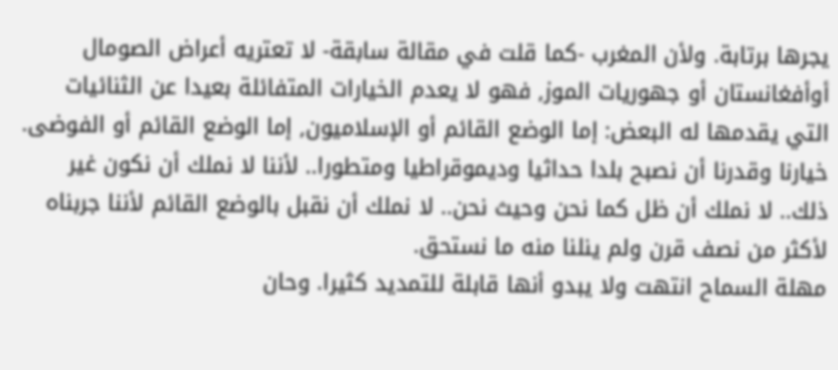يجرها برتابة. ولأن المغرب -كما قلت في مقالة سابقة- لا تعتريه أعراض الصومال أوأفغانستان أو جهوريات الموز, فهو لا يعدم الخيارات المتفائلة بعيدا عن الثنائيات التي يقدمها له البعض: إما الوضع القائم أو الإسلاميون, إما الوضع القائم أو الفوضى. خيارنا وقدرنا أن نصبح بلدا حداثيا وديموقراطيا ومتطورا.. لأننا لا نملك أن نكون غير ذلك.. لا نملك أن ظل كما نحن وحيث نحن.. لا نملك أن نقبل بالوضع القائم لأننا جربناه لأكثر من نصف قرن ولم ينلنا منه ما نستحق.
مهلة السماح انتهت ولا يبدو أنها قابلة للتمديد كثيرا. وحان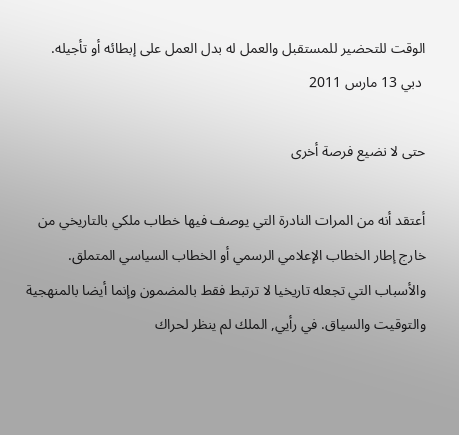الوقت للتحضير للمستقبل والعمل له بدل العمل على إبطائه أو تأجيله.
 دبي 13 مارس 2011

حتى لا نضيع فرصة أخرى

أعتقد أنه من المرات النادرة التي يوصف فيها خطاب ملكي بالتاريخي من خارج إطار الخطاب الإعلامي الرسمي أو الخطاب السياسي المتملق. والأسباب التي تجعله تاريخيا لا ترتبط فقط بالمضمون وإنما أيضا بالمنهجية والتوقيت والسياق. في رأيي, الملك لم ينظر لحراك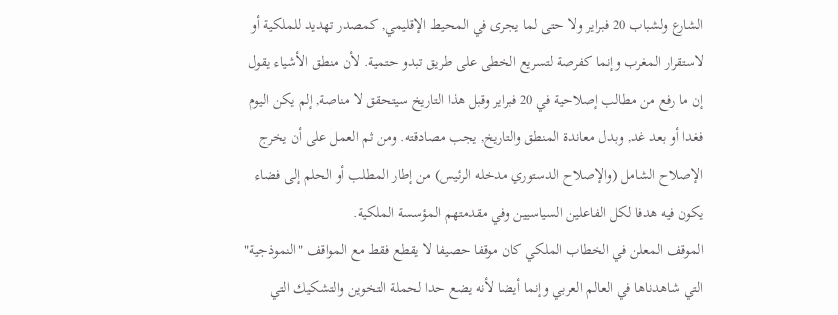الشارع ولشباب 20 فبراير ولا حتى لما يجرى في المحيط الإقليمي, كمصدر تهديد للملكية أو لاستقرار المغرب وإنما كفرصة لتسريع الخطى على طريق تبدو حتمية. لأن منطق الأشياء يقول إن ما رفع من مطالب إصلاحية في 20 فبراير وقبل هذا التاريخ سيتحقق لا مناصة, إلم يكن اليوم فغدا أو بعد غد, وبدل معاندة المنطق والتاريخ, يجب مصادقته. ومن ثم العمل على أن يخرج الإصلاح الشامل (والإصلاح الدستوري مدخله الرئيس) من إطار المطلب أو الحلم إلى فضاء يكون فيه هدفا لكل الفاعلين السياسيين وفي مقدمتهم المؤسسة الملكية.
الموقف المعلن في الخطاب الملكي كان موقفا حصيفا لا يقطع فقط مع المواقف "النموذجية" التي شاهدناها في العالم العربي وإنما أيضا لأنه يضع حدا لحملة التخوين والتشكيك التي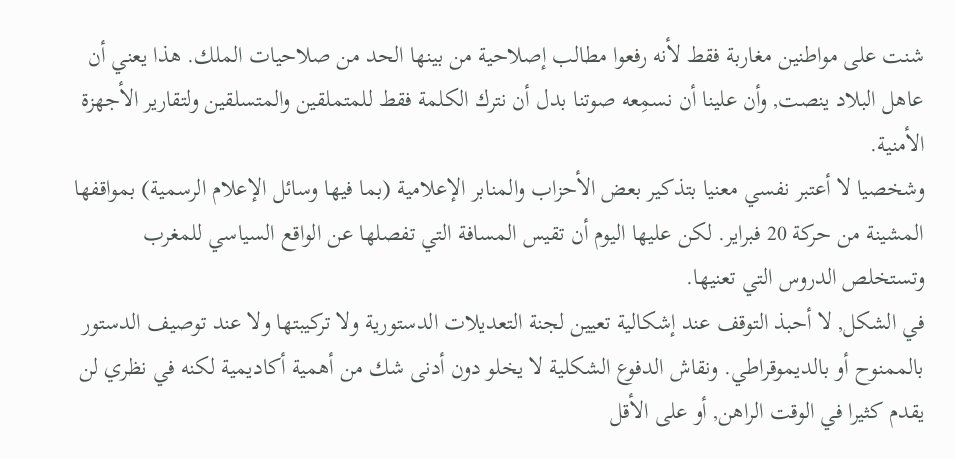شنت على مواطنين مغاربة فقط لأنه رفعوا مطالب إصلاحية من بينها الحد من صلاحيات الملك. هذا يعني أن عاهل البلاد ينصت, وأن علينا أن نسمِعه صوتنا بدل أن نترك الكلمة فقط للمتملقين والمتسلقين ولتقارير الأجهزة الأمنية.
وشخصيا لا أعتبر نفسي معنيا بتذكير بعض الأحزاب والمنابر الإعلامية (بما فيها وسائل الإعلام الرسمية) بمواقفها المشينة من حركة 20 فبراير. لكن عليها اليوم أن تقيس المسافة التي تفصلها عن الواقع السياسي للمغرب وتستخلص الدروس التي تعنيها.
في الشكل, لا أحبذ التوقف عند إشكالية تعيين لجنة التعديلات الدستورية ولا تركيبتها ولا عند توصيف الدستور بالممنوح أو بالديموقراطي. ونقاش الدفوع الشكلية لا يخلو دون أدنى شك من أهمية أكاديمية لكنه في نظري لن يقدم كثيرا في الوقت الراهن, أو على الأقل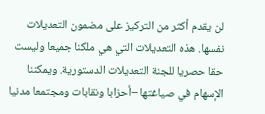لن يقدم أكثر من التركيز على مضمون التعديلات نفسها. هذه التعديلات التي هي ملكنا جميعا وليست حقا حصريا للجنة التعديلات الدستورية. ويمكننا الإسهام في صياغتها –أحزابا ونقابات ومجتمعا مدنيا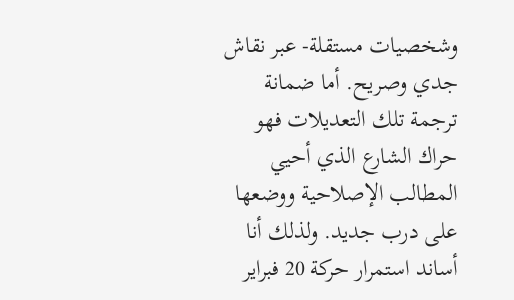وشخصيات مستقلة- عبر نقاش جدي وصريح. أما ضمانة ترجمة تلك التعديلات فهو حراك الشارع الذي أحيي المطالب الإصلاحية ووضعها على درب جديد. ولذلك أنا أساند استمرار حركة 20 فبراير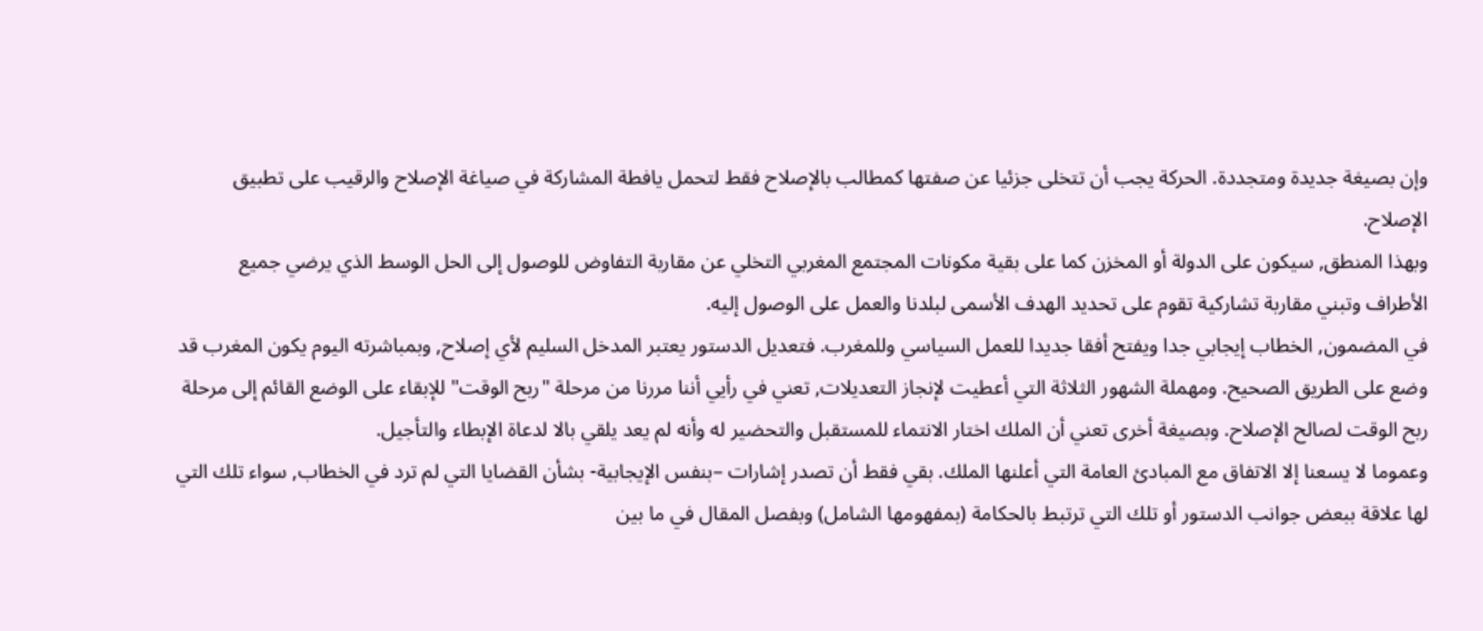وإن بصيغة جديدة ومتجددة. الحركة يجب أن تتخلى جزئيا عن صفتها كمطالب بالإصلاح فقط لتحمل يافطة المشاركة في صياغة الإصلاح والرقيب على تطبيق الإصلاح.
وبهذا المنطق, سيكون على الدولة أو المخزن كما على بقية مكونات المجتمع المغربي التخلي عن مقاربة التفاوض للوصول إلى الحل الوسط الذي يرضي جميع الأطراف وتبني مقاربة تشاركية تقوم على تحديد الهدف الأسمى لبلدنا والعمل على الوصول إليه.
في المضمون, الخطاب إيجابي جدا ويفتح أفقا جديدا للعمل السياسي وللمغرب. فتعديل الدستور يعتبر المدخل السليم لأي إصلاح, وبمباشرته اليوم يكون المغرب قد وضع على الطريق الصحيح. ومهملة الشهور الثلاثة التي أعطيت لإنجاز التعديلات, تعني في رأيي أننا مررنا من مرحلة "ربح الوقت" للإبقاء على الوضع القائم إلى مرحلة ربح الوقت لصالح الإصلاح. وبصيغة أخرى تعني أن الملك اختار الانتماء للمستقبل والتحضير له وأنه لم يعد يلقي بالا لدعاة الإبطاء والتأجيل.
وعموما لا يسعنا إلا الاتفاق مع المبادئ العامة التي أعلنها الملك. بقي فقط أن تصدر إشارات –بنفس الإيجابية- بشأن القضايا التي لم ترد في الخطاب, سواء تلك التي لها علاقة ببعض جوانب الدستور أو تلك التي ترتبط بالحكامة (بمفهومها الشامل) وبفصل المقال في ما بين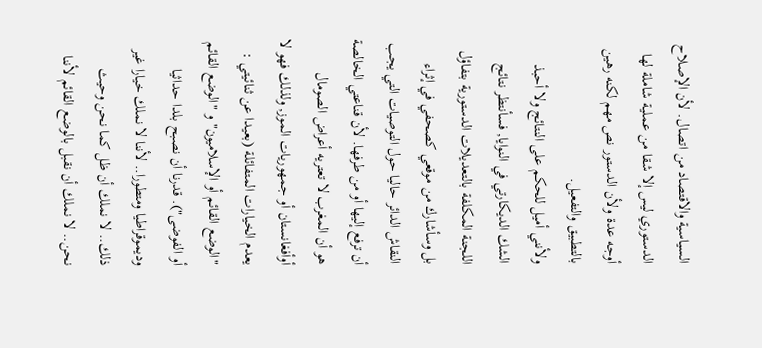السياسية والاقتصاد من اتصال. لأن الإصلاح الدستوري ليس إلا شقا من عملية شاملة لها أوجه عدة ولأن الدستور نص مهم لكنه رهين بالتطبيق والتفعيل.
ولأنني أميل للحكم على النتائج ولا أحبذ الشك الديكارتي في النوايا, فسأنتظر نتائج اللجنة المكلفة بالتعديلات الدستورية بتفاؤل بل وسأشارك من موقعي كصحفي في إثراء النقاش الدائر حاليا حول التوصيات التي يجب أن ترفع إليها أو من طرفها. لأن قناعتي الخالصة هو أن المغرب لا تعتريه أعراض الصومال أوأفغانستان أو جمهوريات الموز, ولذلك فهو لا يعدم الخيارات المتفائلة (بعيدا عن ثنائيتي : "الوضع القائم أو الإسلاميون" و "الوضع القائم أو الفوضى"). قدرنا أن نصبح بلدا حداثيا وديموقراطيا ومتطورا.. لأننا لا نملك خيارا غير ذلك.. لا نملك أن ظل كما نحن وحيث نحن.. لا نملك أن نقبل بالوضع القائم لأننا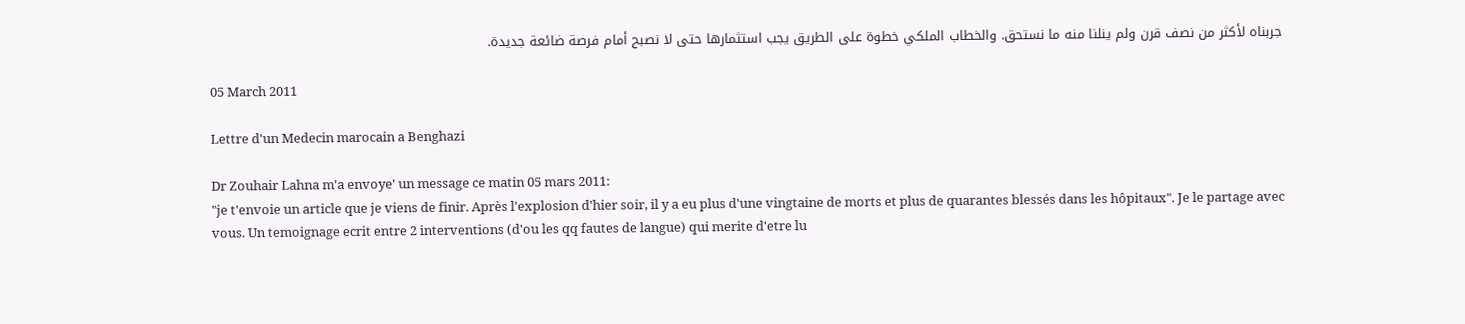جربناه لأكثر من نصف قرن ولم ينلنا منه ما نستحق. والخطاب الملكي خطوة على الطريق يجب استثمارها حتى لا نصبح أمام فرصة ضائعة جديدة.

05 March 2011

Lettre d'un Medecin marocain a Benghazi

Dr Zouhair Lahna m'a envoye' un message ce matin 05 mars 2011:
"je t'envoie un article que je viens de finir. Après l'explosion d'hier soir, il y a eu plus d'une vingtaine de morts et plus de quarantes blessés dans les hôpitaux". Je le partage avec vous. Un temoignage ecrit entre 2 interventions (d'ou les qq fautes de langue) qui merite d'etre lu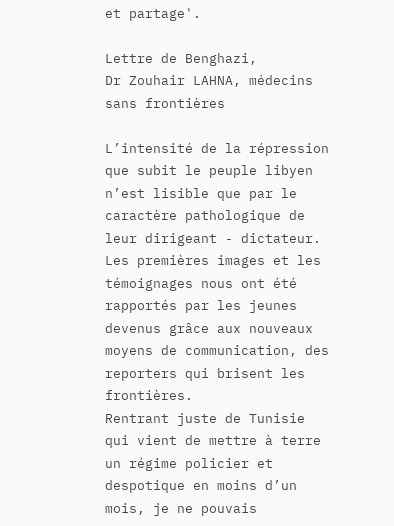et partage'.

Lettre de Benghazi,
Dr Zouhair LAHNA, médecins sans frontières

L’intensité de la répression que subit le peuple libyen n’est lisible que par le caractère pathologique de leur dirigeant - dictateur. Les premières images et les témoignages nous ont été rapportés par les jeunes devenus grâce aux nouveaux moyens de communication, des reporters qui brisent les frontières.
Rentrant juste de Tunisie qui vient de mettre à terre un régime policier et despotique en moins d’un mois, je ne pouvais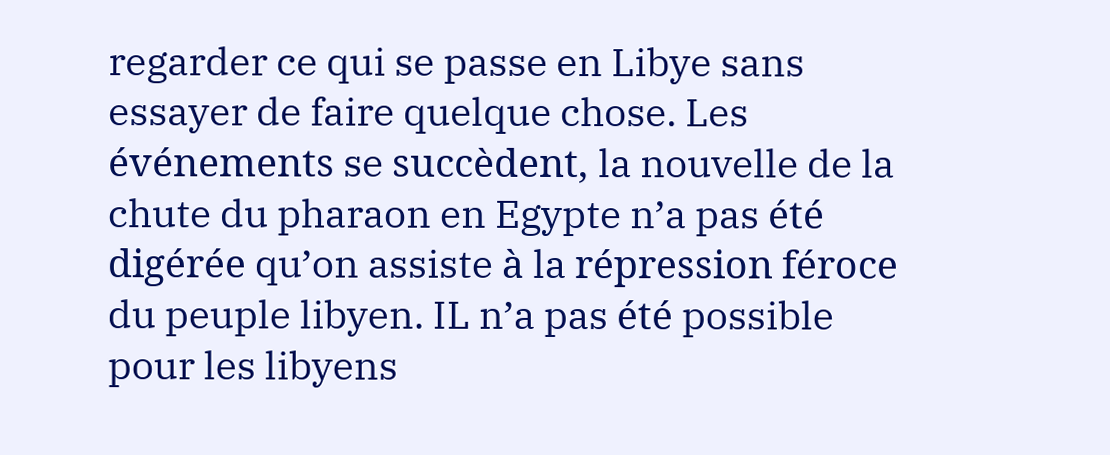regarder ce qui se passe en Libye sans essayer de faire quelque chose. Les événements se succèdent, la nouvelle de la chute du pharaon en Egypte n’a pas été digérée qu’on assiste à la répression féroce du peuple libyen. IL n’a pas été possible pour les libyens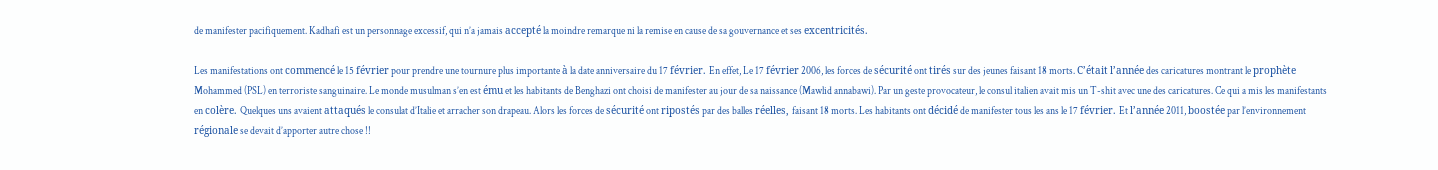de manifester pacifiquement. Kadhafi est un personnage excessif, qui n’a jamais accepté la moindre remarque ni la remise en cause de sa gouvernance et ses excentricités.

Les manifestations ont commencé le 15 février pour prendre une tournure plus importante à la date anniversaire du 17 février. En effet, Le 17 février 2006, les forces de sécurité ont tirés sur des jeunes faisant 18 morts. C’était l’année des caricatures montrant le prophète Mohammed (PSL) en terroriste sanguinaire. Le monde musulman s’en est ému et les habitants de Benghazi ont choisi de manifester au jour de sa naissance (Mawlid annabawi). Par un geste provocateur, le consul italien avait mis un T-shit avec une des caricatures. Ce qui a mis les manifestants en colère. Quelques uns avaient attaqués le consulat d’Italie et arracher son drapeau. Alors les forces de sécurité ont ripostés par des balles réelles, faisant 18 morts. Les habitants ont décidé de manifester tous les ans le 17 février. Et l’année 2011, boostée par l’environnement régionale se devait d’apporter autre chose !!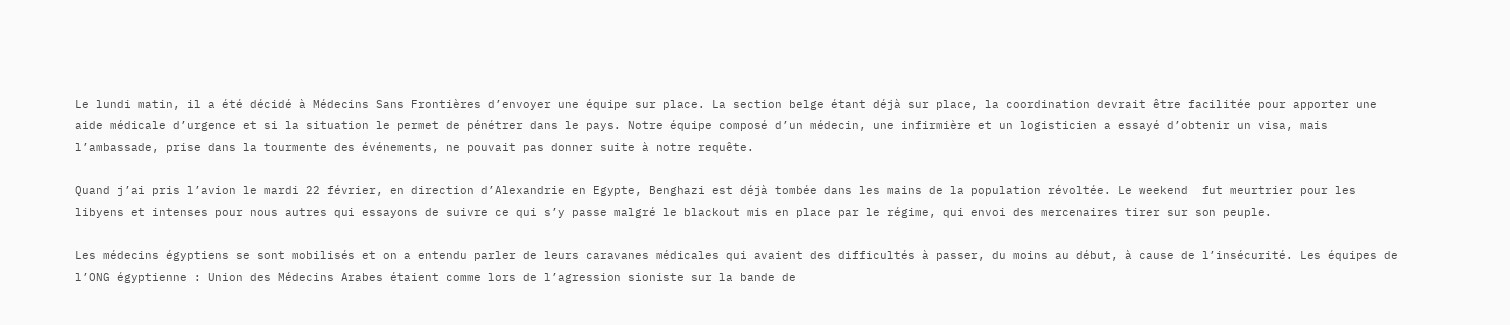Le lundi matin, il a été décidé à Médecins Sans Frontières d’envoyer une équipe sur place. La section belge étant déjà sur place, la coordination devrait être facilitée pour apporter une aide médicale d’urgence et si la situation le permet de pénétrer dans le pays. Notre équipe composé d’un médecin, une infirmière et un logisticien a essayé d’obtenir un visa, mais l’ambassade, prise dans la tourmente des événements, ne pouvait pas donner suite à notre requête.

Quand j’ai pris l’avion le mardi 22 février, en direction d’Alexandrie en Egypte, Benghazi est déjà tombée dans les mains de la population révoltée. Le weekend  fut meurtrier pour les libyens et intenses pour nous autres qui essayons de suivre ce qui s’y passe malgré le blackout mis en place par le régime, qui envoi des mercenaires tirer sur son peuple.

Les médecins égyptiens se sont mobilisés et on a entendu parler de leurs caravanes médicales qui avaient des difficultés à passer, du moins au début, à cause de l’insécurité. Les équipes de l’ONG égyptienne : Union des Médecins Arabes étaient comme lors de l’agression sioniste sur la bande de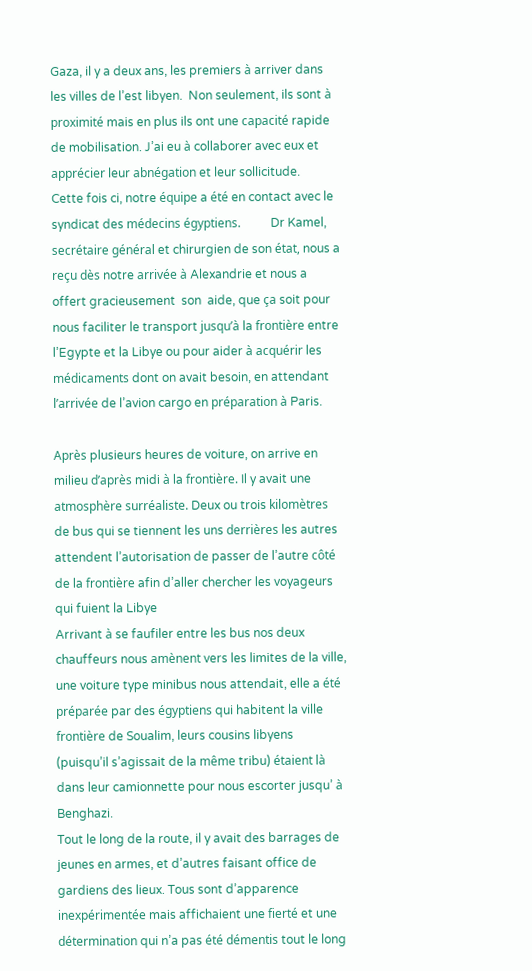Gaza, il y a deux ans, les premiers à arriver dans les villes de l’est libyen.  Non seulement, ils sont à proximité mais en plus ils ont une capacité rapide de mobilisation. J’ai eu à collaborer avec eux et apprécier leur abnégation et leur sollicitude.
Cette fois ci, notre équipe a été en contact avec le syndicat des médecins égyptiens.          Dr Kamel, secrétaire général et chirurgien de son état, nous a reçu dès notre arrivée à Alexandrie et nous a offert gracieusement  son  aide, que ça soit pour nous faciliter le transport jusqu’à la frontière entre l’Egypte et la Libye ou pour aider à acquérir les médicaments dont on avait besoin, en attendant l’arrivée de l’avion cargo en préparation à Paris.

Après plusieurs heures de voiture, on arrive en milieu d’après midi à la frontière. Il y avait une atmosphère surréaliste. Deux ou trois kilomètres de bus qui se tiennent les uns derrières les autres attendent l’autorisation de passer de l’autre côté de la frontière afin d’aller chercher les voyageurs qui fuient la Libye
Arrivant à se faufiler entre les bus nos deux chauffeurs nous amènent vers les limites de la ville, une voiture type minibus nous attendait, elle a été préparée par des égyptiens qui habitent la ville frontière de Soualim, leurs cousins libyens (puisqu’il s’agissait de la même tribu) étaient là dans leur camionnette pour nous escorter jusqu’ à Benghazi.
Tout le long de la route, il y avait des barrages de jeunes en armes, et d’autres faisant office de gardiens des lieux. Tous sont d’apparence inexpérimentée mais affichaient une fierté et une détermination qui n’a pas été démentis tout le long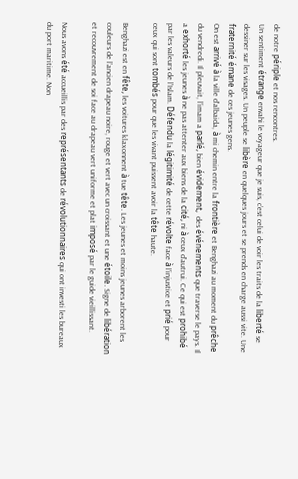de notre périple et nos rencontres.
Un sentiment étrange envahi le voyageur que je suis, c’est celui de voir les traits de la liberté se dessiner sur les visages. Un peuple se libère en quelques jours et se prends en charge aussi vite. Une fraternité émane de ces jeunes gens.
On est arrivé à la ville d’albaida, à mi chemin entre la frontière et Benghazi au moment du prêche du vendredi. Il pleuvait, l’imam a parlé, bien évidement,  des événements que traverse le pays. Il a exhorté les jeunes à ne pas attenter aux biens de la cité, ni à ceux d’autrui. Ce qui est prohibé par les valeurs de l’Islam. Défendu la légitimité de cette révolte face à l’injustice et prié pour ceux qui sont tombés pour que les vivant puissent avoir la tête haute.

Benghazi est en fête, les voitures klaxonnent à tue tête. Les jeunes et moins jeunes arborent les couleurs de l’ancien drapeau noire, rouge et vert avec un croissant et une étoile. Signe de libération et recouvrement de soi face au drapeau vert uniforme et plat imposé par le guide vieillissant.

Nous avons été accueillis par des représentants de révolutionnaires qui ont investi les bureaux du port maritime. Non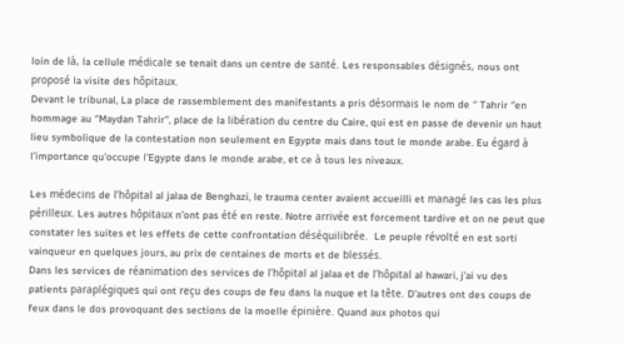loin de là, la cellule médicale se tenait dans un centre de santé. Les responsables désignés, nous ont proposé la visite des hôpitaux.
Devant le tribunal, La place de rassemblement des manifestants a pris désormais le nom de ‘’ Tahrir ‘’en hommage au ‘’Maydan Tahrir’’, place de la libération du centre du Caire, qui est en passe de devenir un haut lieu symbolique de la contestation non seulement en Egypte mais dans tout le monde arabe. Eu égard à l’importance qu’occupe l’Egypte dans le monde arabe, et ce à tous les niveaux.

Les médecins de l’hôpital al jalaa de Benghazi, le trauma center avaient accueilli et managé les cas les plus périlleux. Les autres hôpitaux n’ont pas été en reste. Notre arrivée est forcement tardive et on ne peut que constater les suites et les effets de cette confrontation déséquilibrée.  Le peuple révolté en est sorti vainqueur en quelques jours, au prix de centaines de morts et de blessés.
Dans les services de réanimation des services de l’hôpital al jalaa et de l’hôpital al hawari, j’ai vu des patients paraplégiques qui ont reçu des coups de feu dans la nuque et la tête. D’autres ont des coups de feux dans le dos provoquant des sections de la moelle épinière. Quand aux photos qui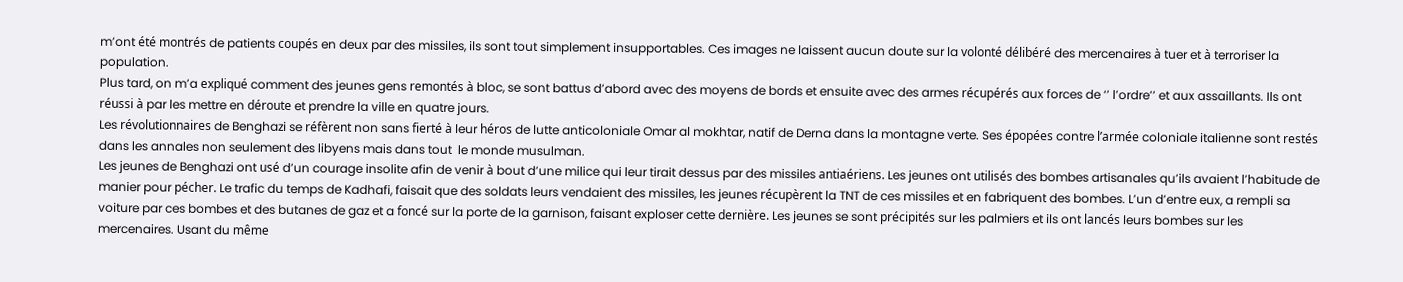m’ont été montrés de patients coupés en deux par des missiles, ils sont tout simplement insupportables. Ces images ne laissent aucun doute sur la volonté délibéré des mercenaires à tuer et à terroriser la population.
Plus tard, on m’a expliqué comment des jeunes gens remontés à bloc, se sont battus d’abord avec des moyens de bords et ensuite avec des armes récupérés aux forces de ‘’ l’ordre’’ et aux assaillants. Ils ont réussi à par les mettre en déroute et prendre la ville en quatre jours.
Les révolutionnaires de Benghazi se réfèrent non sans fierté à leur héros de lutte anticoloniale Omar al mokhtar, natif de Derna dans la montagne verte. Ses épopées contre l’armée coloniale italienne sont restés dans les annales non seulement des libyens mais dans tout  le monde musulman.
Les jeunes de Benghazi ont usé d’un courage insolite afin de venir à bout d’une milice qui leur tirait dessus par des missiles antiaériens. Les jeunes ont utilisés des bombes artisanales qu’ils avaient l’habitude de manier pour pécher. Le trafic du temps de Kadhafi, faisait que des soldats leurs vendaient des missiles, les jeunes récupèrent la TNT de ces missiles et en fabriquent des bombes. L’un d’entre eux, a rempli sa voiture par ces bombes et des butanes de gaz et a foncé sur la porte de la garnison, faisant exploser cette dernière. Les jeunes se sont précipités sur les palmiers et ils ont lancés leurs bombes sur les mercenaires. Usant du même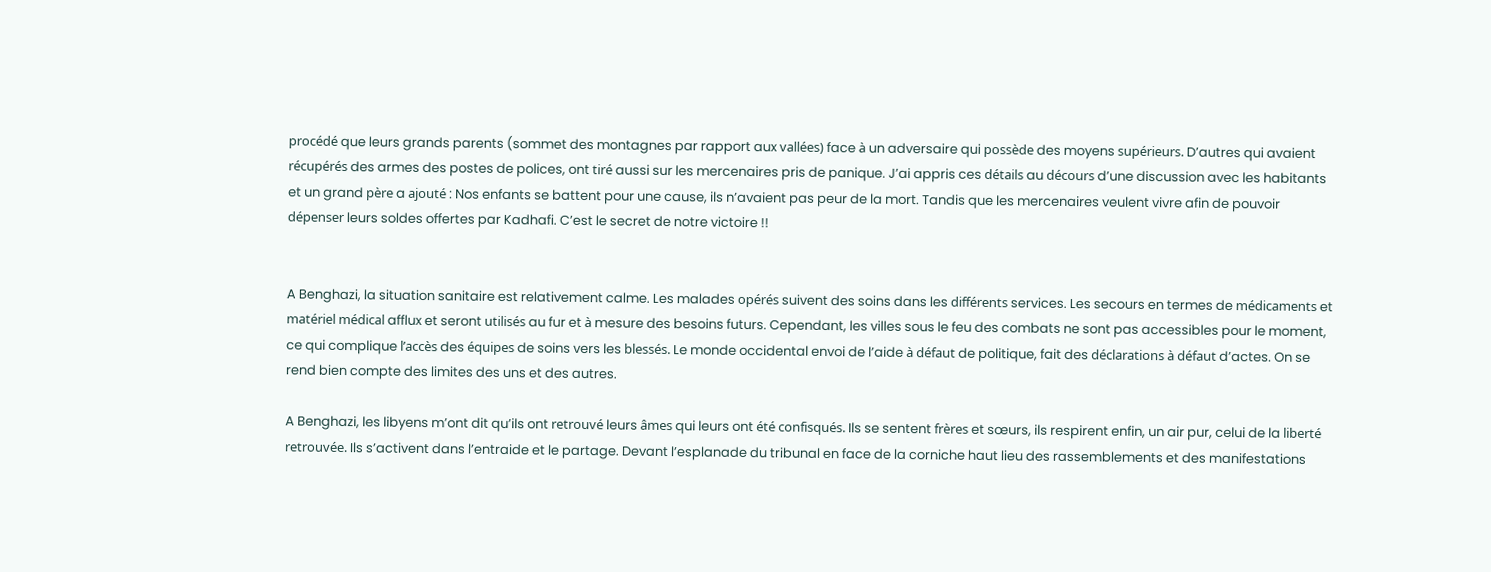procédé que leurs grands parents (sommet des montagnes par rapport aux vallées) face à un adversaire qui possède des moyens supérieurs. D’autres qui avaient récupérés des armes des postes de polices, ont tiré aussi sur les mercenaires pris de panique. J’ai appris ces détails au décours d’une discussion avec les habitants et un grand père a ajouté : Nos enfants se battent pour une cause, ils n’avaient pas peur de la mort. Tandis que les mercenaires veulent vivre afin de pouvoir dépenser leurs soldes offertes par Kadhafi. C’est le secret de notre victoire !!


A Benghazi, la situation sanitaire est relativement calme. Les malades opérés suivent des soins dans les différents services. Les secours en termes de médicaments et matériel médical afflux et seront utilisés au fur et à mesure des besoins futurs. Cependant, les villes sous le feu des combats ne sont pas accessibles pour le moment, ce qui complique l’accès des équipes de soins vers les blessés. Le monde occidental envoi de l’aide à défaut de politique, fait des déclarations à défaut d’actes. On se rend bien compte des limites des uns et des autres.

A Benghazi, les libyens m’ont dit qu’ils ont retrouvé leurs âmes qui leurs ont été confisqués. Ils se sentent frères et sœurs, ils respirent enfin, un air pur, celui de la liberté retrouvée. Ils s’activent dans l’entraide et le partage. Devant l’esplanade du tribunal en face de la corniche haut lieu des rassemblements et des manifestations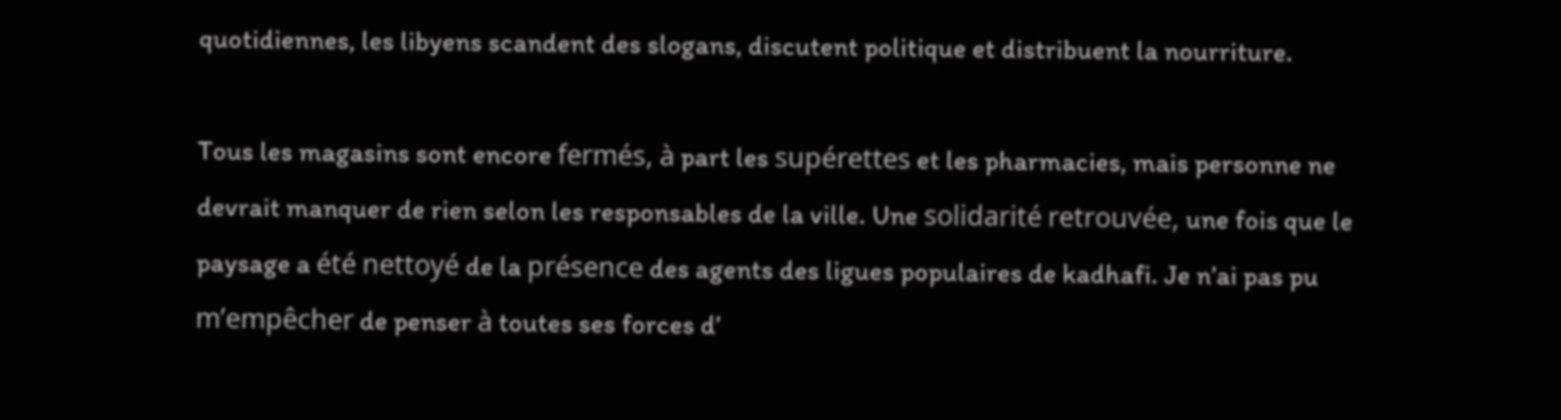quotidiennes, les libyens scandent des slogans, discutent politique et distribuent la nourriture.

Tous les magasins sont encore fermés, à part les supérettes et les pharmacies, mais personne ne devrait manquer de rien selon les responsables de la ville. Une solidarité retrouvée, une fois que le paysage a été nettoyé de la présence des agents des ligues populaires de kadhafi. Je n’ai pas pu m’empêcher de penser à toutes ses forces d’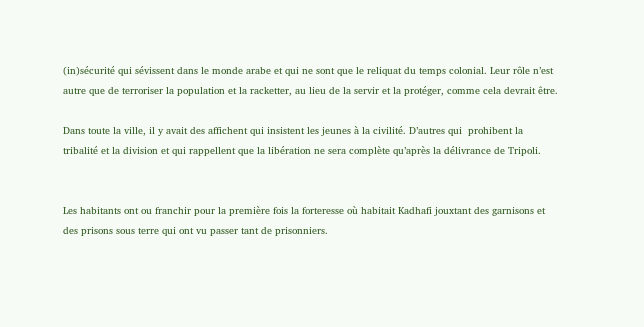(in)sécurité qui sévissent dans le monde arabe et qui ne sont que le reliquat du temps colonial. Leur rôle n’est autre que de terroriser la population et la racketter, au lieu de la servir et la protéger, comme cela devrait être.

Dans toute la ville, il y avait des affichent qui insistent les jeunes à la civilité. D’autres qui  prohibent la tribalité et la division et qui rappellent que la libération ne sera complète qu’après la délivrance de Tripoli.


Les habitants ont ou franchir pour la première fois la forteresse où habitait Kadhafi jouxtant des garnisons et des prisons sous terre qui ont vu passer tant de prisonniers.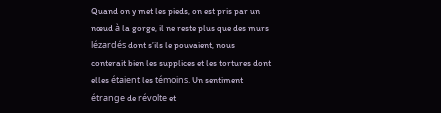Quand on y met les pieds, on est pris par un nœud à la gorge, il ne reste plus que des murs lézardés dont s’ils le pouvaient, nous conterait bien les supplices et les tortures dont elles étaient les témoins. Un sentiment étrange de révolte et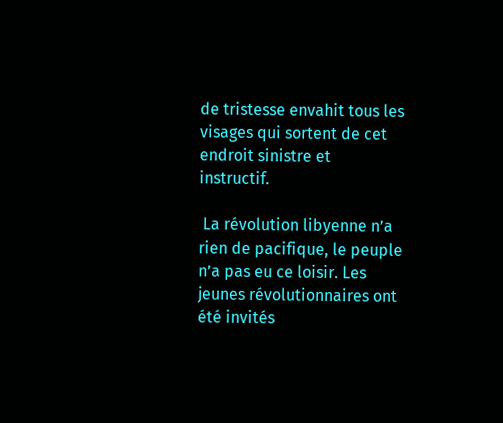de tristesse envahit tous les visages qui sortent de cet endroit sinistre et instructif.

 La révolution libyenne n’a rien de pacifique, le peuple n’a pas eu ce loisir. Les jeunes révolutionnaires ont été invités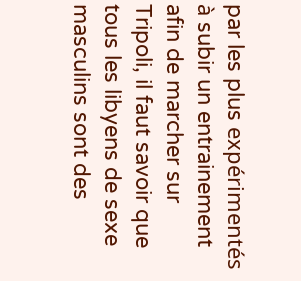par les plus expérimentés à subir un entrainement afin de marcher sur Tripoli, il faut savoir que tous les libyens de sexe masculins sont des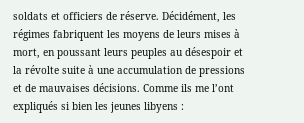soldats et officiers de réserve. Décidément, les régimes fabriquent les moyens de leurs mises à mort, en poussant leurs peuples au désespoir et la révolte suite à une accumulation de pressions et de mauvaises décisions. Comme ils me l’ont expliqués si bien les jeunes libyens :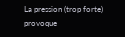La pression (trop forte) provoque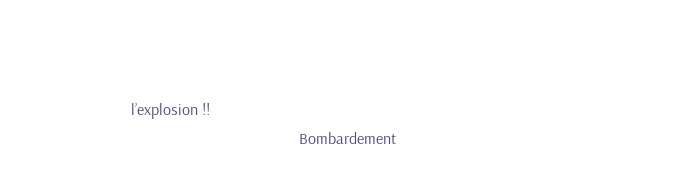l’explosion !!
                                          Bombardement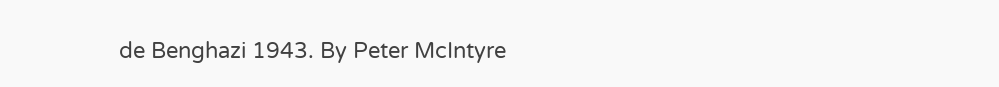de Benghazi 1943. By Peter McIntyre